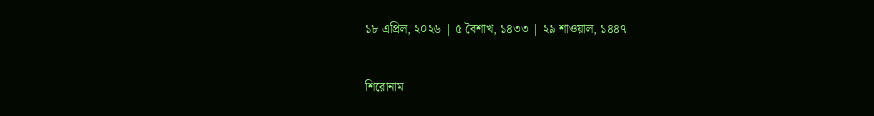১৮ এপ্রিল, ২০২৬ | ৫ বৈশাখ, ১৪৩৩ | ২৯ শাওয়াল, ১৪৪৭


শিরোনাম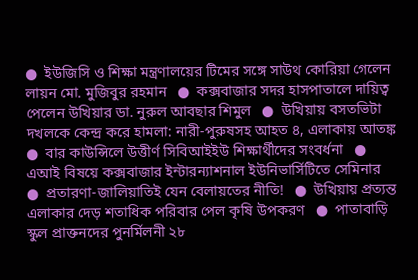●  ইউজিসি ও শিক্ষা মন্ত্রণালয়ের টিমের সঙ্গে সাউথ কোরিয়া গেলেন লায়ন মো. মুজিবুর রহমান   ●  কক্সবাজার সদর হাসপাতালে দায়িত্ব পেলেন উখিয়ার ডা. নুরুল আবছার শিমুল   ●  উখিয়ায় বসতভিটা দখলকে কেন্দ্র করে হামলা: নারী-পুরুষসহ আহত ৪, এলাকায় আতঙ্ক   ●  বার কাউন্সিলে উত্তীর্ণ সিবিআইইউ শিক্ষার্থীদের সংবর্ধনা   ●  এআই বিষয়ে কক্সবাজার ইন্টারন্যাশনাল ইউনিভার্সিটিতে সেমিনার   ●  প্রতারণা-জালিয়াতিই যেন বেলায়তের নীতি!   ●  উখিয়ায় প্রত্যন্ত এলাকার দেড় শতাধিক পরিবার পেল কৃষি উপকরণ   ●  পাতাবাড়ি স্কুল প্রাক্তনদের পুনর্মিলনী ২৮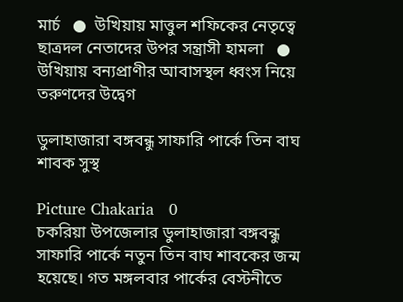মার্চ   ●  উখিয়ায় মাত্তুল শফিকের নেতৃত্বে ছাত্রদল নেতাদের উপর সন্ত্রাসী হামলা   ●  উখিয়ায় বন্যপ্রাণীর আবাসস্থল ধ্বংস নিয়ে তরুণদের উদ্বেগ

ডুলাহাজারা বঙ্গবন্ধু সাফারি পার্কে তিন বাঘ শাবক সুস্থ

Picture Chakaria   0
চকরিয়া উপজেলার ডুলাহাজারা বঙ্গবন্ধু সাফারি পার্কে নতুন তিন বাঘ শাবকের জন্ম হয়েছে। গত মঙ্গলবার পার্কের বেস্টনীতে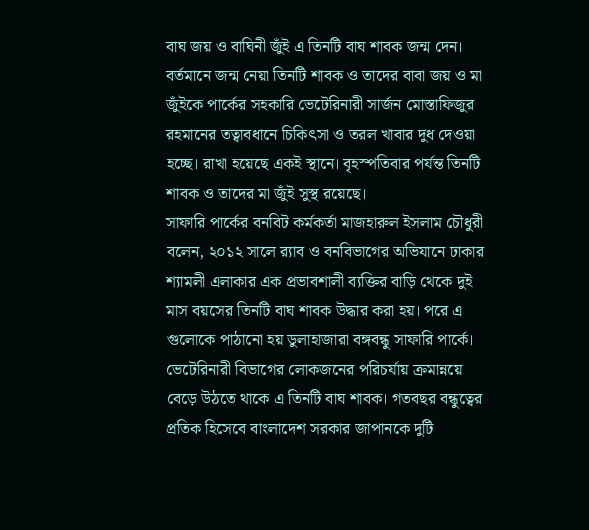বাঘ জয় ও বাঘিনী জুঁই এ তিনটি বাঘ শাবক জন্ম দেন। বর্তমানে জন্ম নেয়া তিনটি শাবক ও তাদের বাবা জয় ও মা জুঁইকে পার্কের সহকারি ভেটেরিনারী সার্জন মোস্তাফিজুর রহমানের তত্বাবধানে চিকিৎসা ও তরল খাবার দুধ দেওয়া হচ্ছে। রাখা হয়েছে একই স্থানে। বৃহস্পতিবার পর্যন্ত তিনটি শাবক ও তাদের মা জুঁই সুস্থ রয়েছে।
সাফারি পার্কের বনবিট কর্মকর্তা মাজহারুল ইসলাম চৌধুরী বলেন, ২০১২ সালে র‌্যাব ও বনবিভাগের অভিযানে ঢাকার শ্যামলী এলাকার এক প্রভাবশালী ব্যক্তির বাড়ি থেকে দুই মাস বয়সের তিনটি বাঘ শাবক উদ্ধার করা হয়। পরে এ গুলোকে পাঠানো হয় ডুলাহাজারা বঙ্গবন্ধু সাফারি পার্কে। ভেটেরিনারী বিভাগের লোকজনের পরিচর্যায় ক্রমান্নয়ে বেড়ে উঠতে থাকে এ তিনটি বাঘ শাবক। গতবছর বন্ধুত্বের প্রতিক হিসেবে বাংলাদেশ সরকার জাপানকে দুটি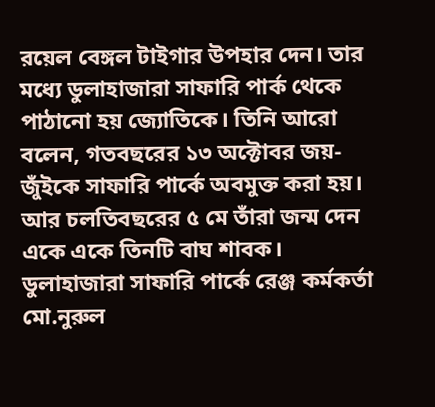রয়েল বেঙ্গল টাইগার উপহার দেন। তার মধ্যে ডুলাহাজারা সাফারি পার্ক থেকে পাঠানো হয় জ্যোতিকে। তিনি আরো বলেন, গতবছরের ১৩ অক্টোবর জয়-জুঁইকে সাফারি পার্কে অবমুক্ত করা হয়। আর চলতিবছরের ৫ মে তাঁরা জন্ম দেন একে একে তিনটি বাঘ শাবক।
ডুলাহাজারা সাফারি পার্কে রেঞ্জ কর্মকর্তা মো.নুরুল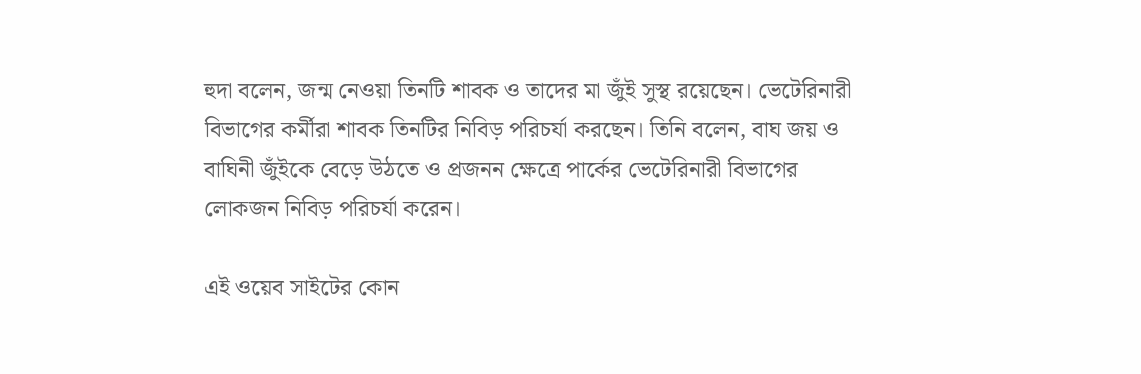হুদা বলেন, জন্ম নেওয়া তিনটি শাবক ও তাদের মা জুঁই সুস্থ রয়েছেন। ভেটেরিনারী বিভাগের কর্মীরা শাবক তিনটির নিবিড় পরিচর্যা করছেন। তিনি বলেন, বাঘ জয় ও বাঘিনী জুঁইকে বেড়ে উঠতে ও প্রজনন ক্ষেত্রে পার্কের ভেটেরিনারী বিভাগের লোকজন নিবিড় পরিচর্যা করেন।

এই ওয়েব সাইটের কোন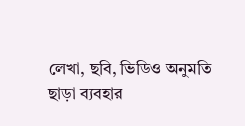লেখা, ছবি, ভিডিও অনুমতি ছাড়া ব্যবহার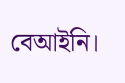বেআইনি।